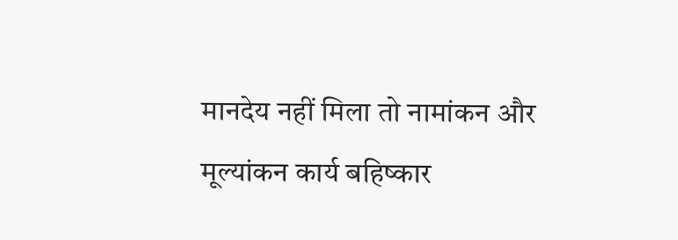मानदेय नहीं मिला तो नामांकन और मूल्यांकन कार्य बहिष्कार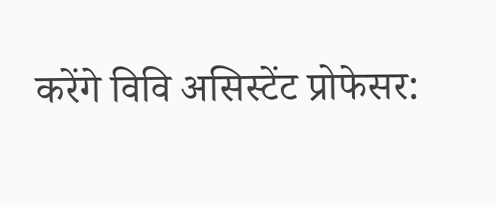करेंगे विवि असिस्टेंट प्रोफेसर: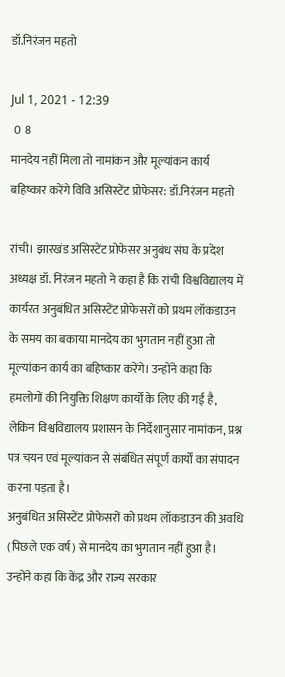डॉ.निरंजन महतो

Jul 1, 2021 - 12:39
 0  8
मानदेय नहीं मिला तो नामांकन और मूल्यांकन कार्य बहिष्कार करेंगे विवि असिस्टेंट प्रोफेसर: डॉ.निरंजन महतो

रांची। झारखंड असिस्टेंट प्रोफेसर अनुबंध संघ के प्रदेश अध्यक्ष डॉ. निरंजन महतो ने कहा है कि रांची विश्वविद्यालय में कार्यरत अनुबंधित असिस्टेंट प्रोफेसरों को प्रथम लॉकडाउन के समय का बकाया मानदेय का भुगतान नहीं हुआ तो मूल्यांकन कार्य का बहिष्कार करेंगे। उन्होंने कहा कि हमलोगों की नियुक्ति शिक्षण कार्यों के लिए की गई है, लेकिन विश्वविद्यालय प्रशासन के निर्देशानुसार नामांकन, प्रश्न पत्र चयन एवं मूल्यांकन से संबंधित संपूर्ण कार्यों का संपादन करना पड़ता है।
अनुबंधित असिस्टेंट प्रोफेसरों को प्रथम लॉकडाउन की अवधि (पिछले एक वर्ष) से मानदेय का भुगतान नहीं हुआ है। उन्होंने कहा कि केंद्र और राज्य सरकार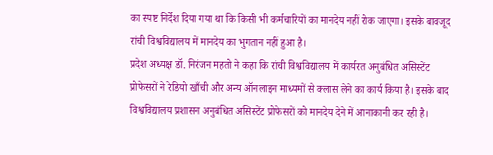का स्पष्ट निर्देश दिया गया था कि किसी भी कर्मचारियों का मानदेय नहीं रोक जाएगा। इसके बावजूद रांची विश्वविद्यालय में मानदेय का भुगतान नहीं हुआ है।
प्रदेश अध्यक्ष डॉ. निरंजन महतो ने कहा कि रांची विश्वविद्यालय में कार्यरत अनुबंधित असिस्टेंट प्रोफेसरों ने रेडियो खाँची और अन्य ऑनलाइन माध्यमों से क्लास लेने का कार्य किया है। इसके बाद विश्वविद्यालय प्रशासन अनुबंधित असिस्टेंट प्रोफेसरों को मानदेय देने में आनाकानी कर रही है।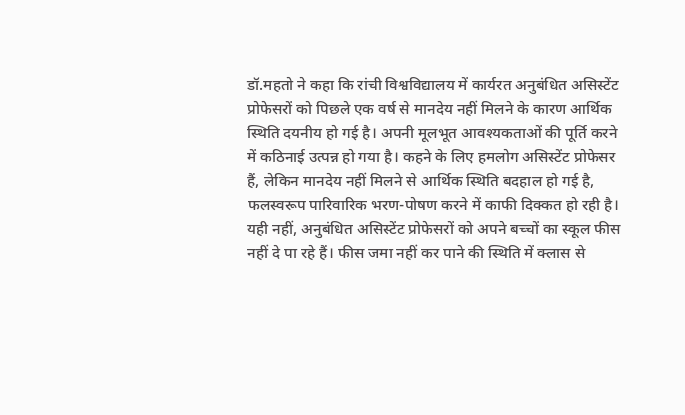डॉ.महतो ने कहा कि रांची विश्वविद्यालय में कार्यरत अनुबंधित असिस्टेंट प्रोफेसरों को पिछले एक वर्ष से मानदेय नहीं मिलने के कारण आर्थिक स्थिति दयनीय हो गई है। अपनी मूलभूत आवश्यकताओं की पूर्ति करने में कठिनाई उत्पन्न हो गया है। कहने के लिए हमलोग असिस्टेंट प्रोफेसर हैं, लेकिन मानदेय नहीं मिलने से आर्थिक स्थिति बदहाल हो गई है, फलस्वरूप पारिवारिक भरण-पोषण करने में काफी दिक्कत हो रही है। यही नहीं, अनुबंधित असिस्टेंट प्रोफेसरों को अपने बच्चों का स्कूल फीस नहीं दे पा रहे हैं। फीस जमा नहीं कर पाने की स्थिति में क्लास से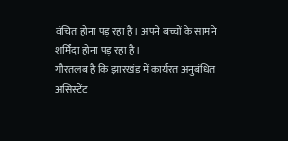वंचित होना पड़ रहा है। अपने बच्चों के सामने शर्मिंदा होना पड़ रहा है।
गौरतलब है कि झारखंड में कार्यरत अनुबंधित असिस्टेंट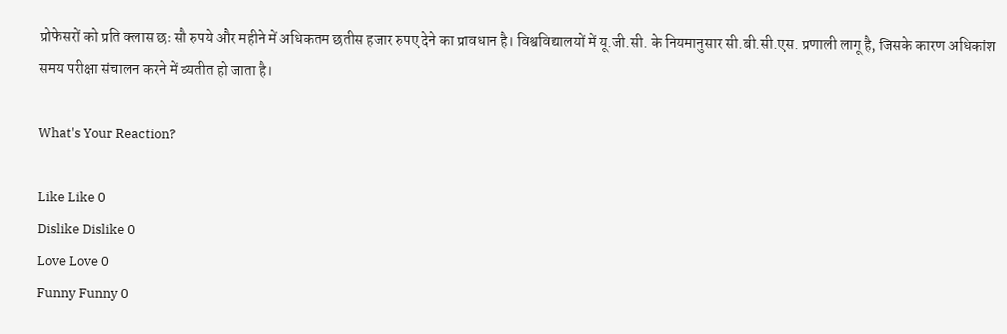प्रोफेसरों को प्रति क्लास छः सौ रुपये और महीने में अधिकतम छतीस हजार रुपए देने का प्रावधान है। विश्वविद्यालयों में यू.जी.सी. के नियमानुसार सी.बी.सी.एस. प्रणाली लागू है, जिसके कारण अधिकांश समय परीक्षा संचालन करने में व्यतीत हो जाता है।

What's Your Reaction?

Like Like 0
Dislike Dislike 0
Love Love 0
Funny Funny 0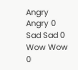Angry Angry 0
Sad Sad 0
Wow Wow 0